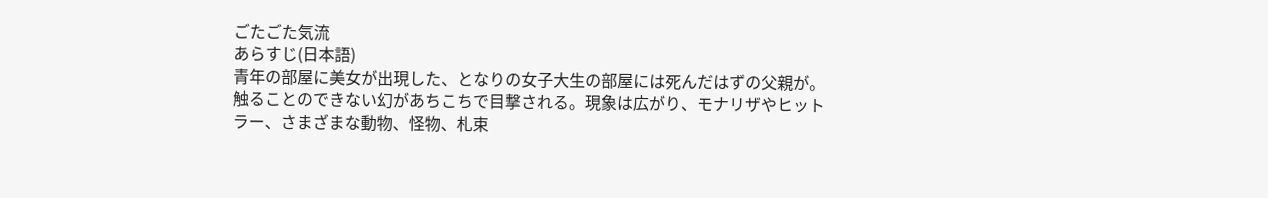ごたごた気流
あらすじ(日本語)
青年の部屋に美女が出現した、となりの女子大生の部屋には死んだはずの父親が。触ることのできない幻があちこちで目撃される。現象は広がり、モナリザやヒットラー、さまざまな動物、怪物、札束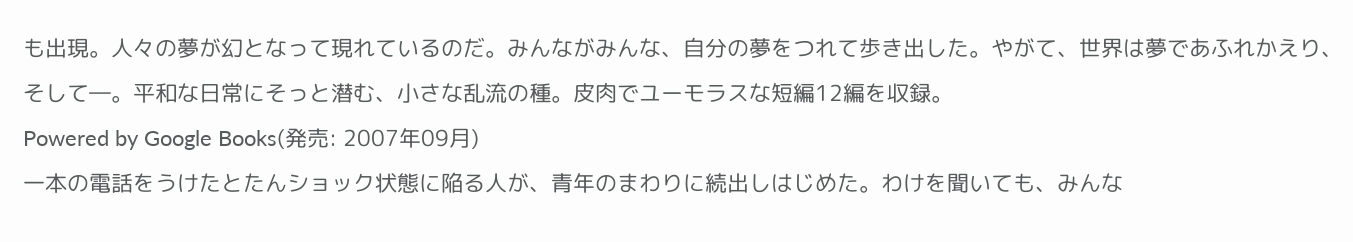も出現。人々の夢が幻となって現れているのだ。みんながみんな、自分の夢をつれて歩き出した。やがて、世界は夢であふれかえり、そして―。平和な日常にそっと潜む、小さな乱流の種。皮肉でユーモラスな短編12編を収録。
Powered by Google Books(発売: 2007年09月)
一本の電話をうけたとたんショック状態に陥る人が、青年のまわりに続出しはじめた。わけを聞いても、みんな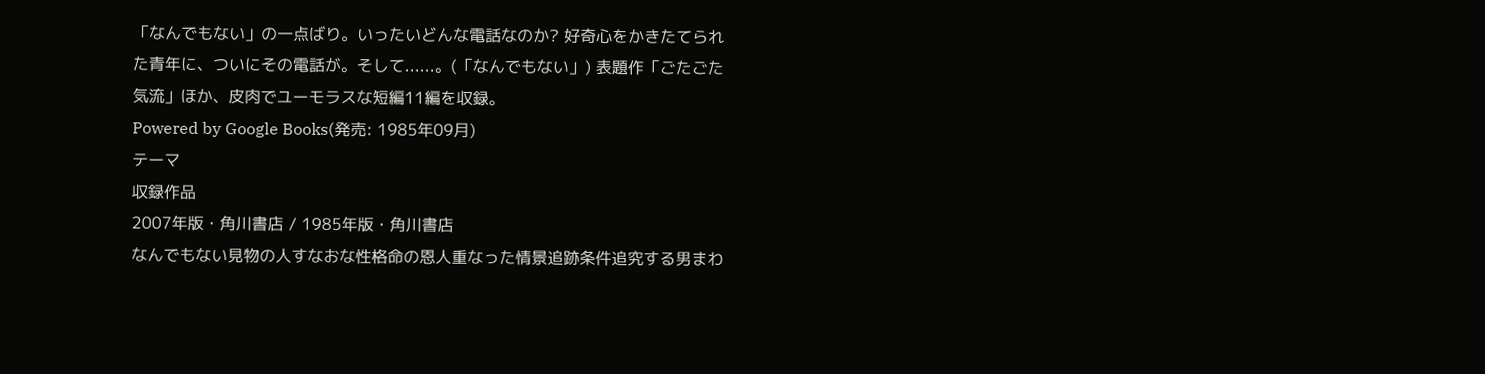「なんでもない」の一点ばり。いったいどんな電話なのか? 好奇心をかきたてられた青年に、ついにその電話が。そして......。(「なんでもない」) 表題作「ごたごた気流」ほか、皮肉でユーモラスな短編11編を収録。
Powered by Google Books(発売: 1985年09月)
テーマ
収録作品
2007年版・角川書店 / 1985年版・角川書店
なんでもない見物の人すなおな性格命の恩人重なった情景追跡条件追究する男まわ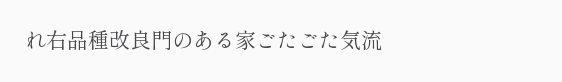れ右品種改良門のある家ごたごた気流